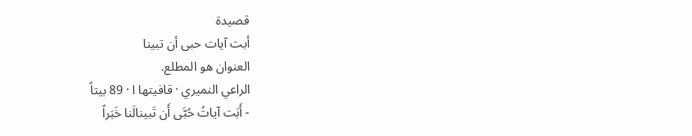قصيدة
أبت آيات حبى أن تبينا
العنوان هو المطلع.
الراعي النميري · قافيتها ا · 89 بيتاً
- أَبَت آياتُ حُبَّى أَن تَبينالَنا خَبَراً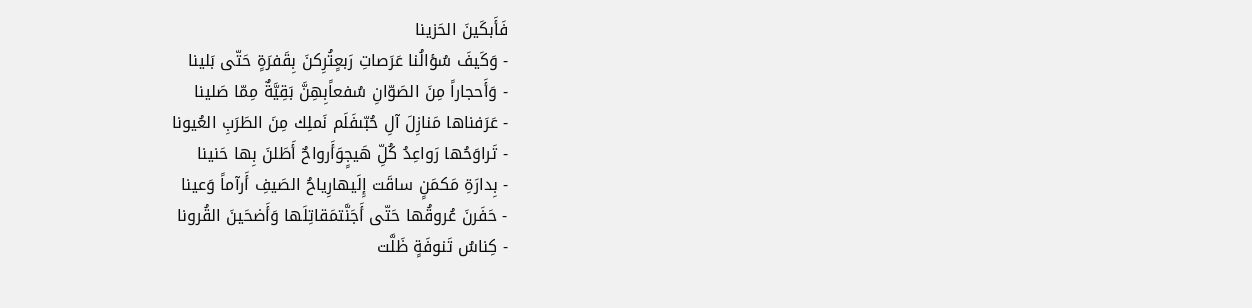فَأَبكَينَ الحَزينا
- وَكَيفَ سُؤالُنا عَرَصاتِ رَبعٍتُرِكنَ بِقَفرَةٍ حَتّى بَلينا
- وَأَحجاراً مِنَ الصَوّانِ سُفعاًبِهِنَّ بَقِيَّةٌ مِمّا صَلينا
- عَرَفناها مَنازِلَ آلِ حُبّىفَلَم نَملِك مِنَ الطَرَبِ العُيونا
- تَراوَحُها رَواعِدُ كُلِّ هَيجٍوَأَرواحٌ أَطَلنَ بِها حَنينا
- بِدارَةِ مَكمَنٍ ساقَت إِلَيهارِياحُ الصَيفِ أَرآماً وَعينا
- حَفَرنَ عُروقُها حَتّى أَجَنَّتمَقاتِلَها وَأَضحَينَ القُرونا
- كِناسُ تَنوفَةٍ ظَلَّت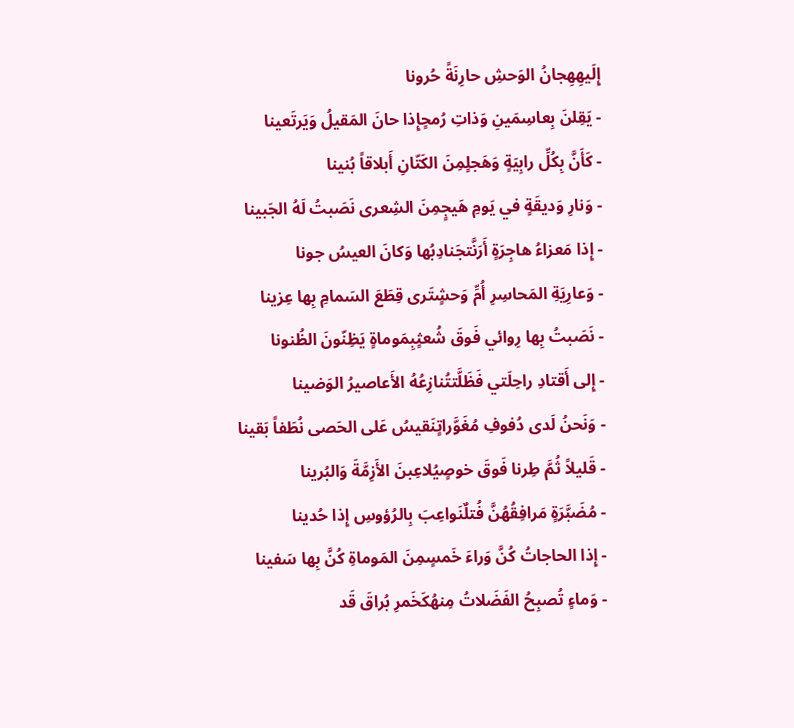إِلَيهِهِجانُ الوَحشِ حارِنَةً حُرونا
- يَقِلنَ بِعاسِمَينِ وَذاتِ رُمحٍإِذا حانَ المَقيلُ وَيَرتَعينا
- كَأَنَّ بِكُلِّ رابِيَةٍ وَهَجلٍمِنَ الكَتّانِ أَبلاقاً بُنينا
- وَنارِ وَديقَةٍ في يَومِ هَيجٍمِنَ الشِعرى نَصَبتُ لَهُ الجَبينا
- إِذا مَعزاءُ هاجِرَةٍ أَرَنَّتجَنادِبُها وَكانَ العيسُ جونا
- وَعارِيَةِ المَحاسِرِ أُمِّ وَحشٍتَرى قِطَعَ السَمامِ بِها عِزينا
- نَصَبتُ بِها رِوائي فَوقَ شُعثٍبِمَوماةٍ يَظِنّونَ الظُنونا
- إِلى أَقتادِ راحِلَتي فَظَلَّتتُنازِعُهُ الأَعاصيرُ الوَضينا
- وَنَحنُ لَدى دُفوفِ مُغَوَّراتٍنَقيسُ عَلى الحَصى نُطَفاً بَقينا
- قَليلاً ثُمَّ طِرنا فَوقَ خوصٍيُلاعِبنَ الأَزِمَّةَ وَالبُرينا
- مُضَبَّرَةٍ مَرافِقُهُنَّ فُتلٌنَواعِبَ بِالرُؤوسِ إِذا حُدينا
- إِذا الحاجاتُ كُنَّ وَراءَ خَمسٍمِنَ المَوماةِ كُنَّ بِها سَفينا
- وَماءٍ تُصبِحُ الفَضَلاتُ مِنهُكَخَمرِ بُراقَ قَد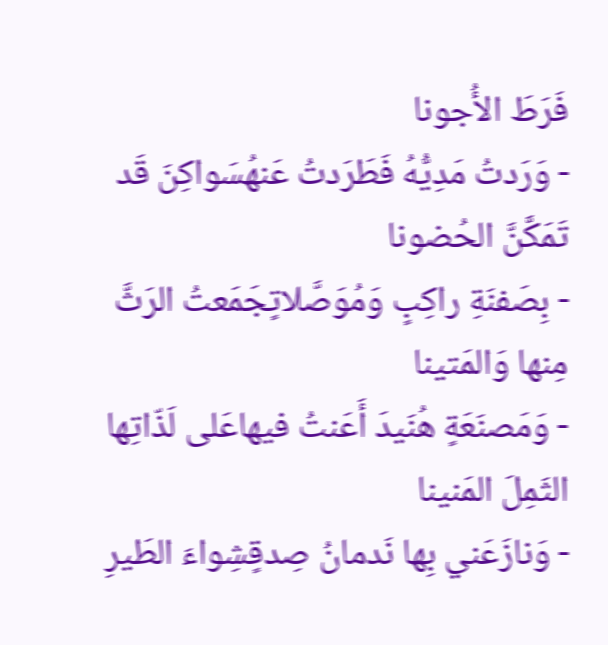فَرَطَ الأُجونا
- وَرَدتُ مَدِيُّهُ فَطَرَدتُ عَنهُسَواكِنَ قَد تَمَكَّنَّ الحُضونا
- بِصَفنَةِ راكِبٍ وَمُوَصَّلاتٍجَمَعتُ الرَثَّ مِنها وَالمَتينا
- وَمَصنَعَةٍ هُنَيدَ أَعَنتُ فيهاعَلى لَذّاتِها الثَمِلَ المَنينا
- وَنازَعَني بِها نَدمانُ صِدقٍشِواءَ الطَيرِ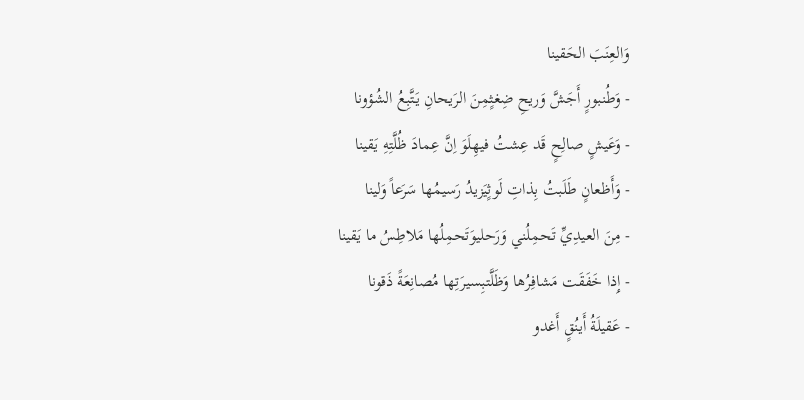وَالعِنَبَ الحَقينا
- وَطُنبورٍ أَجَشَّ وَريحِ ضِغثٍمِنَ الرَيحانِ يَتَّبِعُ الشُؤونا
- وَعَيشٍ صالِحٍ قَد عِشتُ فيهِلَوَ اِنَّ عِمادَ ظُلَّتِهِ يَقينا
- وَأَظعانٍ طَلَبتُ بِذاتِ لَوثٍيَزيدُ رَسيمُها سَرَعاً وَلينا
- مِنَ العيدِيِّ تَحمِلُني وَرَحليوَتَحمِلُها مَلاطِسُ ما يَقينا
- إِذا خَفَقَت مَشافِرُها وَظَلَّتبِسيرَتِها مُصانِعَةً ذَقونا
- عَقيلَةُ أَينُقٍ أَغدو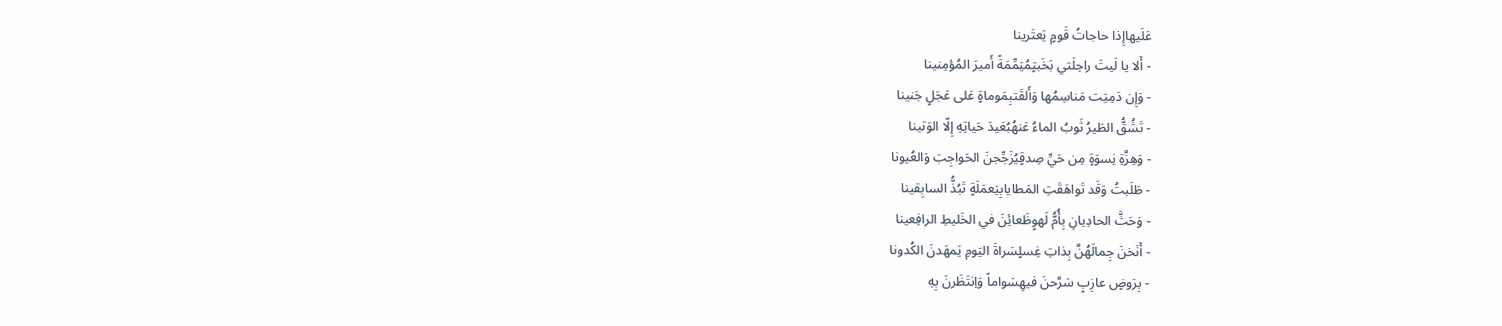عَلَيهاإِذا حاجاتُ قَومٍ يَعتَرينا
- أَلا يا لَيتَ راحِلَتي بَخَبتٍمُيَمِّمَةً أَميرَ المُؤمِنينا
- وَإِن دَمِيَت مَناسِمُها وَأَلقَتبِمَوماةٍ عَلى عَجَلٍ جَنينا
- تَشُقُّ الطَيرُ ثَوبُ الماءُ عَنهُبُعَيدَ حَياتِهِ إِلّا الوَتينا
- وَهِزَّةِ نِسوَةٍ مِن حَيِّ صِدقٍيُزَجِّجنَ الحَواجِبَ وَالعُيونا
- طَلَبتُ وَقَد تَواهَقَتِ المَطايابِيَعمَلَةٍ تَبُذُّ السابِقينا
- وَحَثَّ الحادِيانِ بِأُمُّ لَهوٍظَعائِنَ في الخَليطِ الرافِعينا
- أَنَخنَ جِمالَهُنَّ بِذاتِ غِسلٍسَراةَ اليَومِ يَمهَدنَ الكُدونا
- بِرَوضٍ عازِبٍ سَرَّحنَ فيهِسَواماً وَاِنتَظَرنَ بِهِ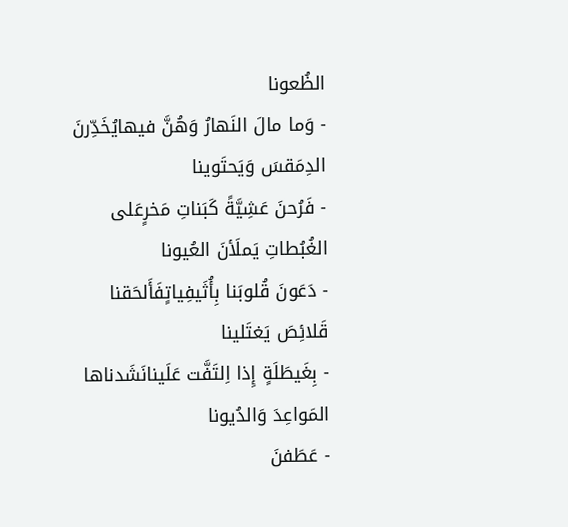الظُعونا
- وَما مالَ النَهارُ وَهُنَّ فيهايُخَدِّرنَ الدِمَقسَ وَيَحتَوينا
- فَرُحنَ عَشِيَّةً كَبَناتِ مَخرٍعَلى الغُبُطاتِ يَملَأنَ العُيونا
- دَعَونَ قُلوبَنا بِأُثَيفِياتٍفَأَلحَقنا قَلائِصَ يَغتَلينا
- بِغَيطَلَةٍ إِذا اِلتَفَّت عَلَينانَشَدناها المَواعِدَ وَالدُيونا
- عَطَفنَ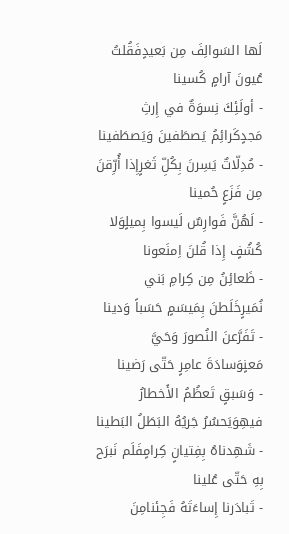لَها السَوالِفَ مِن بَعيدٍفَقُلتُ عُيونَ آرامٍ كُسينا
- أولَئِكَ نِسوَةٌ في إِرثِ مَجدٍكَرائِمُ يَصطَفينَ وَيَصطَفينا
- مُدِلّاتٌ يَسِرنَ بِكُلِّ ثَغرٍإِذا أُرِّقنَ مِن فَزَعٍ حُمينا
- لَهُنَّ فَوارِسٌ لَيسوا بِميلٍوَلا كُشُفٍ إِذا قُلنَ اِمنَعونا
- ظَعائِنُ مِن كِرامِ بَني نُمَيرٍخَلَطنَ بِمَيسَمٍ حَسَباً وَدينا
- تَفَرَّعنَ النُصورَ وَحَيَّ مَعنٍوَسادَةَ عامِرٍ حَتّى رَضينا
- وَسَبقٍ تَعظُمُ الأَخطارُ فيهِوَيَحسُرُ جَريُهُ البَطَلُ البَطينا
- شَهِدناهُ بِفِتيانٍ كِرامٍفَلَم نَبرَح بِهِ حَتّى عُلينا
- تَبادَرنا إِساءَتَهُ فَجِئنامِنَ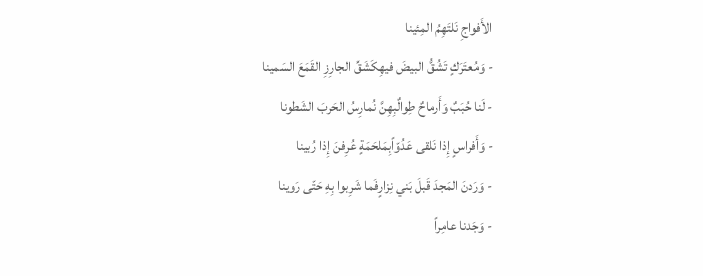الأَفواجِ نَلتَهِمُ المِئينا
- وَمُعتَرَكٍ تَشُقُّ البيضَ فيهِكَشَقِّ الجارِزِ القَمَعَ السَمينا
- لَنا حُبَبٌ وَأَرماحٌ طِوالٌبِهِنَّ نُمارِسُ الحَربَ الشَطونا
- وَأَفراسٍ إِذا نَلقى عَدُوّاًبِمَلحَمَةٍ عُرِفنَ إِذا رُبينا
- وَرَدنَ المَجدَ قَبلَ بَني نِزارٍفَما شَرِبوا بِهِ حَتّى رَوينا
- وَجَدنا عامِراً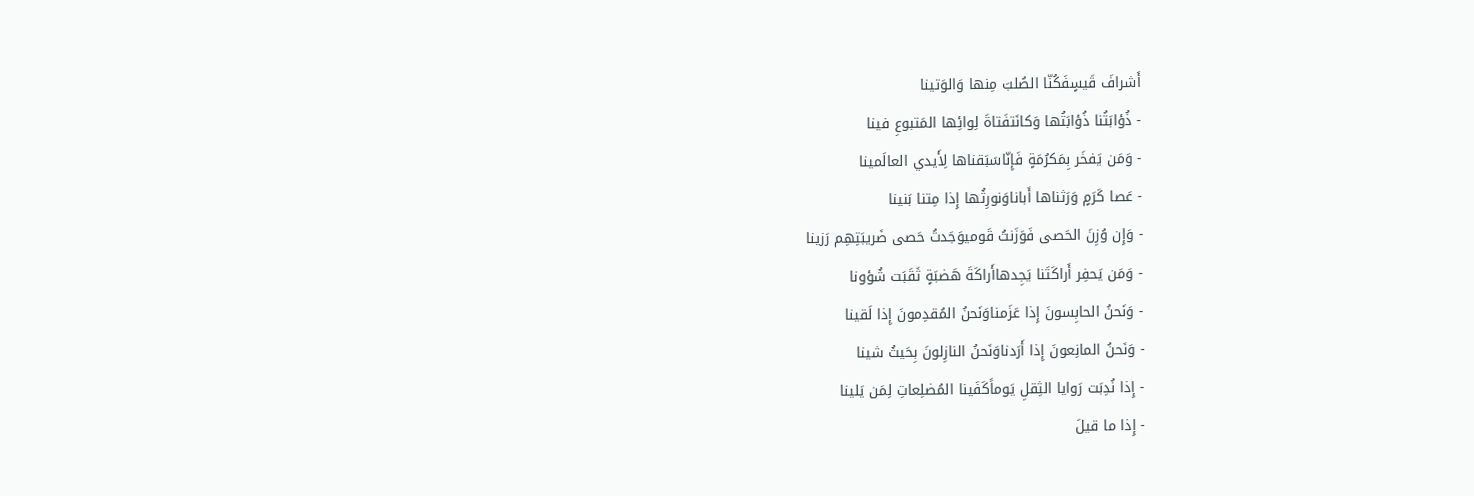أَشرافَ قَيسٍفَكُنّا الصُلبَ مِنها وَالوَتينا
- ذُؤابَتُنا ذُؤابَتُها وَكانَتفَتاةَ لِوائِها المَتبوعِ فينا
- وَمَن يَفخَر بِمَكرُمَةٍ فَإِنّاسَبَقناها لِأَيدي العالَمينا
- عَصا كَرَمٍ وَرَثناها أَباناوَنورِثُها إِذا مِتنا بَنينا
- وَإِن وُزِنَ الحَصى فَوَزَنتُ قَوميوَجَدتُ حَصى ضَريبَتِهِم رَزينا
- وَمَن يَحفِر أَراكَتَنا يَجِدهاأَراكَةَ هَضبَةٍ ثَقَبَت شُؤونا
- وَنَحنُ الحابِسونَ إِذا عَزَمناوَنَحنُ المُقدِمونَ إِذا لَقينا
- وَنَحنُ المانِعونَ إِذا أَرَدناوَنَحنُ النازِلونَ بِحَيثُ شينا
- إِذا نُدِبَت رَوايا الثِقلِ يَوماًكَفَينا المُضلِعاتِ لِمَن يَلينا
- إِذا ما قيلَ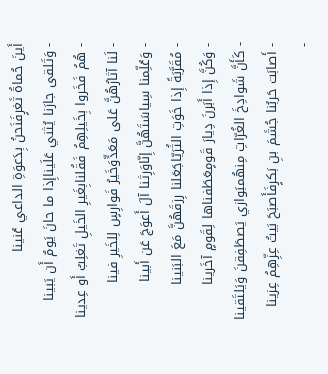أَينَ حُماةُ ثَغرٍفَنَحنُ بِدَعوَةِ الداعي عُنينا
- وَتَلقى جارَنا يُثني عَلَيناإِذا ما حانَ يَومٌ أَن يَبينا
- هُمُ فَخَروا بِخَيلِهِمُ فَقُلنابِغَيرِ الخَيلِ تَغلِبُ أَو عِدينا
- لَنا آثارُهُنَّ عَلى مَعَدٍّوَخَيرُ فَوارِسٍ لِلخَيرِ فينا
- وَعُلِّمنا سِياسَتَهُنَّ إِنّاوَرِثنا آلَ أَعوَجَ عَن أَبينا
- مُقَرَّبَةً إِذا خَوَتِ الثُرَيّاجَعَلنا رِزقَهُنَّ مَعَ البَنينا
- وَكُنَّ إِذا أَبَرنَ دِيارَ قَومٍعَطَفناها لِقَومٍ آخَرينا
- كَأَنَّ شَوادِخَ الغُرّاتِ مِنهُمبَوازي يَصطَفِقنَ وَيَلتَقينا
- أَصابَت حَربُنا جُشَمَ بنِ بَكرٍفَأَصبَحَ بَيتُ عِزِّهِمُ عِزينا
-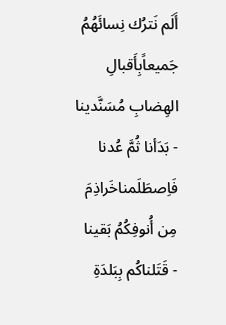أَلَم نَترُك نِسائَهُمُ جَميعاًبِأَقبالِ الهِضابِ مُسَنَّدينا
- بَدَأنا ثُمَّ عُدنا فَاِصطَلَمناخَراذِمَ مِن أُنوفِكُمُ بَقينا
- قَتَلناكُم بِبَلدَةِ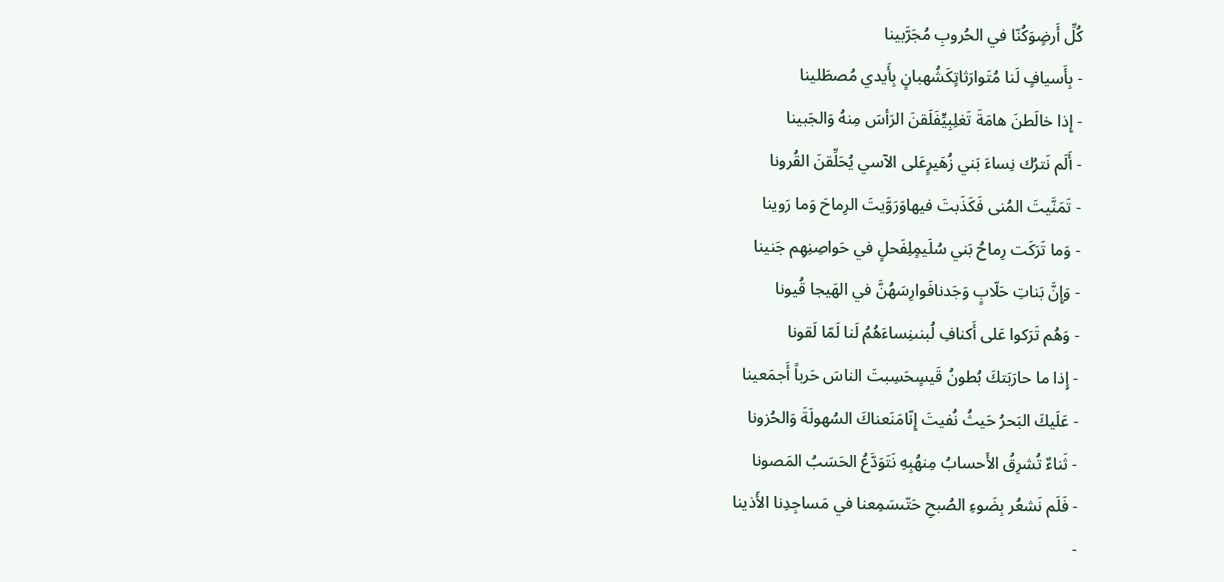كُلِّ أَرضٍوَكُنّا في الحُروبِ مُجَرَّبينا
- بِأَسيافٍ لَنا مُتَوارَثاتٍكَشُهبانٍ بِأَيدي مُصطَلينا
- إِذا خالَطنَ هامَةَ تَغلِبِيٍّفَلَقنَ الرَأسَ مِنهُ وَالجَبينا
- أَلَم نَترُك نِساءَ بَني زُهَيرٍعَلى الآسي يُحَلِّقنَ القُرونا
- تَمَنَّيتَ المُنى فَكَذَبتَ فيهاوَرَوَّيتَ الرِماحَ وَما رَوينا
- وَما تَرَكَت رِماحُ بَني سُلَيمٍلِفَحلٍ في حَواصِنِهِم جَنينا
- وَإِنَّ بَناتِ حَلّابٍ وَجَدنافَوارِسَهُنَّ في الهَيجا قُيونا
- وَهُم تَرَكوا عَلى أَكنافِ لُبنىنِساءَهُمُ لَنا لَمّا لَقونا
- إِذا ما حارَبَتكَ بُطونُ قَيسٍحَسِبتَ الناسَ حَرباً أَجمَعينا
- عَلَيكَ البَحرُ حَيثُ نُفيتَ إِنّامَنَعناكَ السُهولَةَ وَالحُزونا
- ثَناءٌ تُشرِقُ الأَحسابُ مِنهُبِهِ نَتَوَدَّعُ الحَسَبُ المَصونا
- فَلَم نَشعُر بِضَوءِ الصُبحِ حَتّىسَمِعنا في مَساجِدِنا الأَذينا
-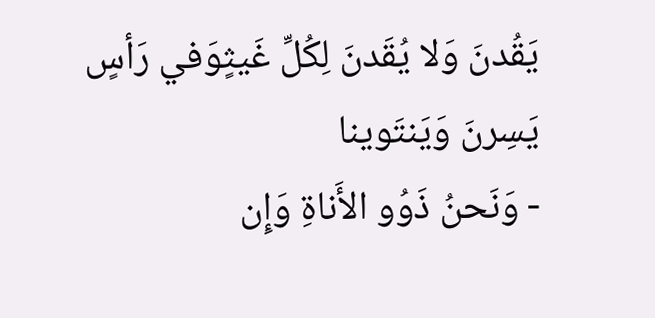يَقُدنَ وَلا يُقَدنَ لِكُلِّ غَيثٍوَفي رَأسٍ يَسِرنَ وَيَنتَوينا
- وَنَحنُ ذَوُو الأَناةِ وَإِن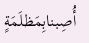أُصِبنابِمَظلَمَةٍ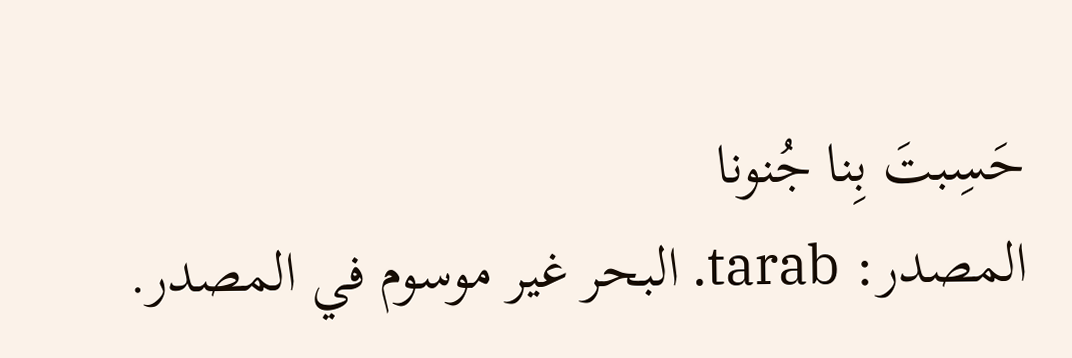حَسِبتَ بِنا جُنونا
المصدر: tarab. البحر غير موسوم في المصدر.